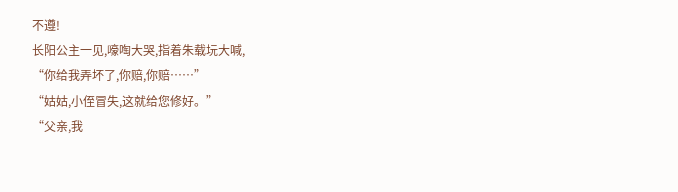不遵!
长阳公主一见,嚎啕大哭,指着朱载坃大喊,
“你给我弄坏了,你赔,你赔……”
“姑姑,小侄冒失,这就给您修好。”
“父亲,我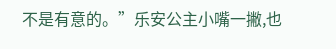不是有意的。”乐安公主小嘴一撇,也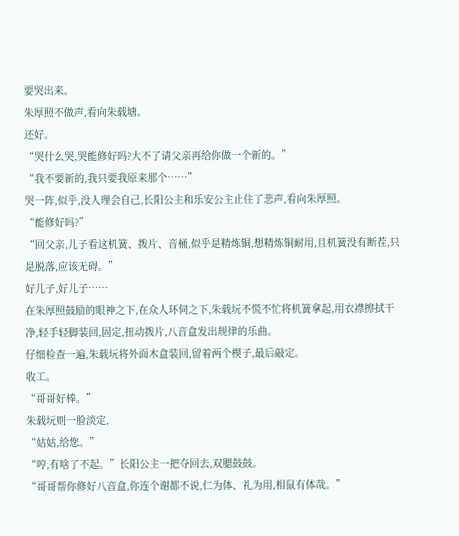要哭出来。
朱厚照不做声,看向朱载塘。
还好。
“哭什么哭,哭能修好吗?大不了请父亲再给你做一个新的。”
“我不要新的,我只要我原来那个……”
哭一阵,似乎,没人理会自己,长阳公主和乐安公主止住了悲声,看向朱厚照。
“能修好吗?”
“回父亲,儿子看这机簧、拨片、音桶,似乎是精炼铜,想精炼铜耐用,且机簧没有断茬,只是脱落,应该无碍。”
好儿子,好儿子……
在朱厚照鼓励的眼神之下,在众人环伺之下,朱载坃不慌不忙将机簧拿起,用衣襟擦拭干净,轻手轻脚装回,固定,扭动拨片,八音盒发出规律的乐曲。
仔细检查一遍,朱载坃将外面木盒装回,留着两个楔子,最后敲定。
收工。
“哥哥好棒。”
朱载坃则一脸淡定,
“姑姑,给您。”
“哼,有啥了不起。”长阳公主一把夺回去,双腮鼓鼓。
“哥哥帮你修好八音盒,你连个谢都不说,仁为体、礼为用,相鼠有体哉。”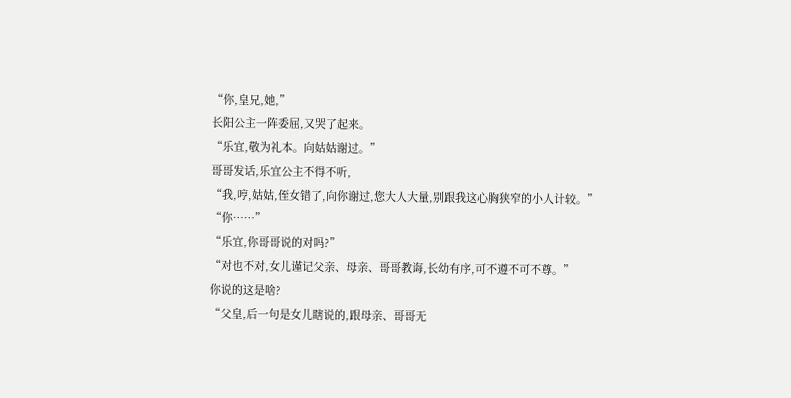“你,皇兄,她,”
长阳公主一阵委屈,又哭了起来。
“乐宜,敬为礼本。向姑姑谢过。”
哥哥发话,乐宜公主不得不听,
“我,哼,姑姑,侄女错了,向你谢过,您大人大量,别跟我这心胸狭窄的小人计较。”
“你……”
“乐宜,你哥哥说的对吗?”
“对也不对,女儿谨记父亲、母亲、哥哥教诲,长幼有序,可不遵不可不尊。”
你说的这是啥?
“父皇,后一句是女儿瞎说的,跟母亲、哥哥无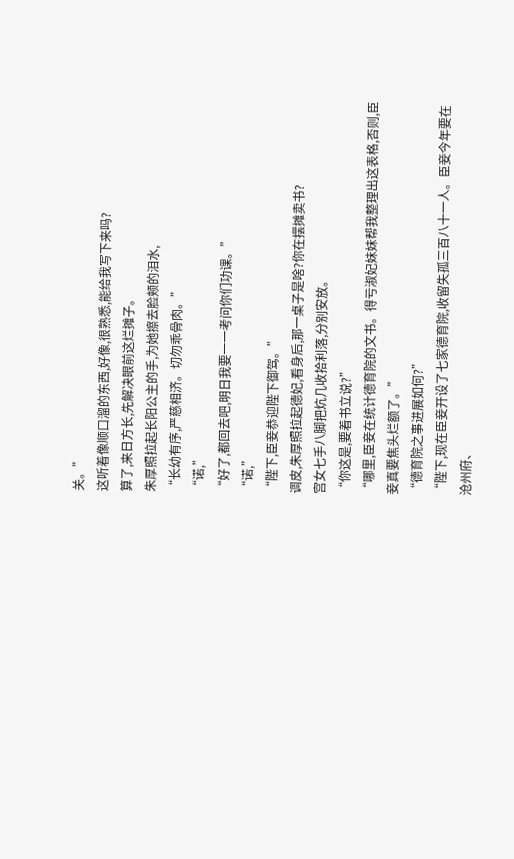关。”
这听着像顺口溜的东西,好像,很熟悉,能给我写下来吗?
算了,来日方长,先解决眼前这烂摊子。
朱厚照拉起长阳公主的手,为她擦去脸颊的泪水,
“长幼有序,严慈相济。切勿乖骨肉。”
“诺,”
“好了,都回去吧,明日我要一一考问你们功课。”
“诺,”
“陛下,臣妾恭迎陛下御驾。”
调皮,朱厚照拉起德妃,看身后,那一桌子是啥?你在摆摊卖书?
宫女七手八脚把炕几收拾利落,分别安放。
“你这是,要着书立说?”
“哪里,臣妾在统计德育院的文书。得亏淑妃妹妹帮我整理出这表格,否则,臣妾真要焦头烂额了。”
“德育院之事进展如何?”
“陛下,现在臣妾开设了七家德育院,收留失孤三百八十一人。臣妾今年要在沧州府、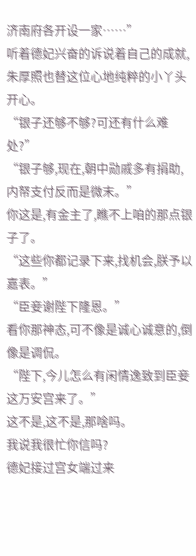济南府各开设一家……”
听着德妃兴奋的诉说着自己的成就,朱厚照也替这位心地纯粹的小丫头开心。
“银子还够不够?可还有什么难处?”
“银子够,现在,朝中勋戚多有捐助,内帑支付反而是微末。”
你这是,有金主了,瞧不上咱的那点银子了。
“这些你都记录下来,找机会,朕予以嘉表。”
“臣妾谢陛下隆恩。”
看你那神态,可不像是诚心诚意的,倒像是调侃。
“陛下,今儿怎么有闲情逸致到臣妾这万安宫来了。”
这不是,这不是,那啥吗。
我说我很忙你信吗?
德妃接过宫女端过来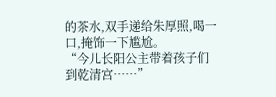的茶水,双手递给朱厚照,喝一口,掩饰一下尴尬。
“今儿长阳公主带着孩子们到乾清宫……”